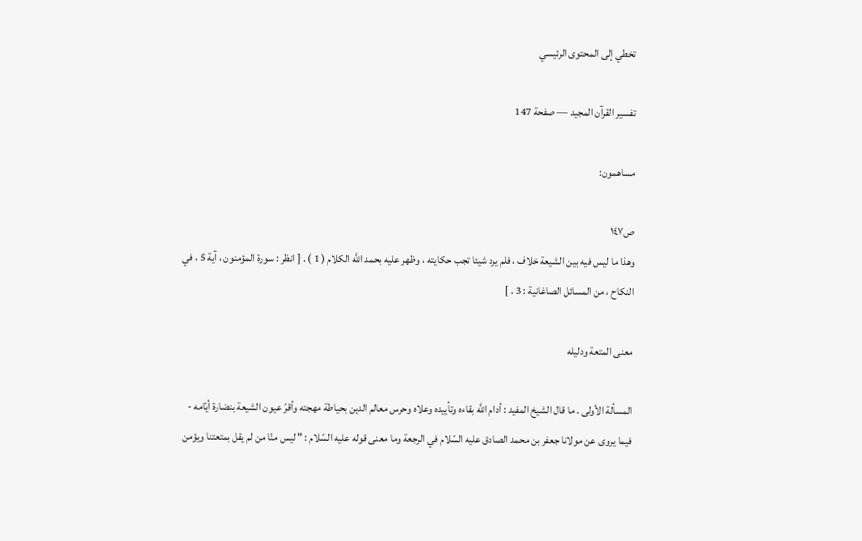تخطي إلى المحتوى الرئيسي

تفسير القرآن المجيد — صفحة 147

مساهمون:

ص١٤٧
وهذا ما ليس فيه بين الشيعة خلاف ، فلم يرد شيئا تجب حكايته ، وظهر عليه بحمد اللَّه الكلام ( 1 ) . [ انظر : سورة المؤمنون ، آية 5 ، في النكاح ، من المسائل الصاغانية : 3 . ]

معنى المتعة ودليله

المسألة الأولى . ما قال الشيخ المفيد : أدام اللَّه بقاءه وتأييده وعلاه وحرس معالم الدين بحياطة مهجته وأقرّ عيون الشيعة بنضارة أيّامه - فيما يروى عن مولانا جعفر بن محمد الصادق عليه السّلام في الرجعة وما معنى قوله عليه السّلام : " ليس منّا من لم يقل بمتعتنا ويؤمن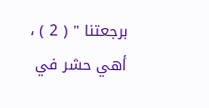برجعتنا " ( 2 ) ، أهي حشر في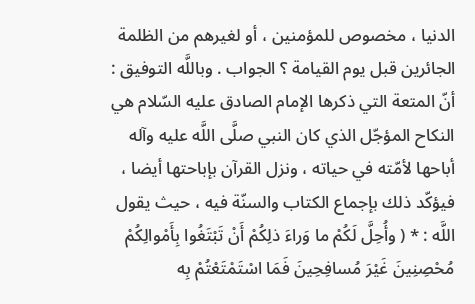الدنيا ، مخصوص للمؤمنين ، أو لغيرهم من الظلمة الجائرين قبل يوم القيامة ؟ الجواب . وباللَّه التوفيق : أنّ المتعة التي ذكرها الإمام الصادق عليه السّلام هي النكاح المؤجّل الذي كان النبي صلَّى اللَّه عليه وآله أباحها لأمّته في حياته ، ونزل القرآن بإباحتها أيضا ، فيؤكّد ذلك بإجماع الكتاب والسنّة فيه ، حيث يقول اللَّه : * ( وأُحِلَّ لَكُمْ ما وَراءَ ذلِكُمْ أَنْ تَبْتَغُوا بِأَمْوالِكُمْ مُحْصِنِينَ غَيْرَ مُسافِحِينَ فَمَا اسْتَمْتَعْتُمْ بِه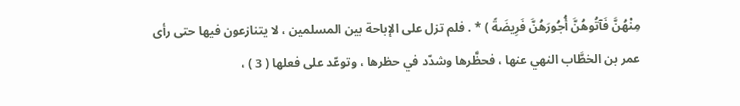مِنْهُنَّ فَآتُوهُنَّ أُجُورَهُنَّ فَرِيضَةً ) * . فلم تزل على الإباحة بين المسلمين ، لا يتنازعون فيها حتى رأى عمر بن الخطَّاب النهي عنها ، فحظَّرها وشدّد في حظرها ، وتوعّد على فعلها ( 3 ) ،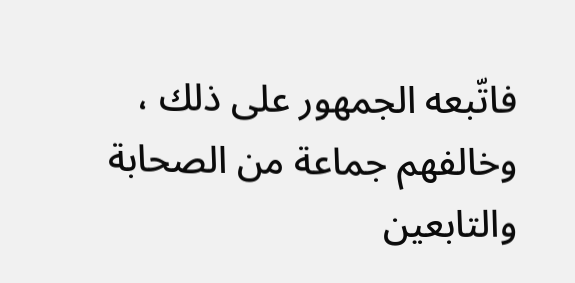فاتّبعه الجمهور على ذلك ، وخالفهم جماعة من الصحابة والتابعين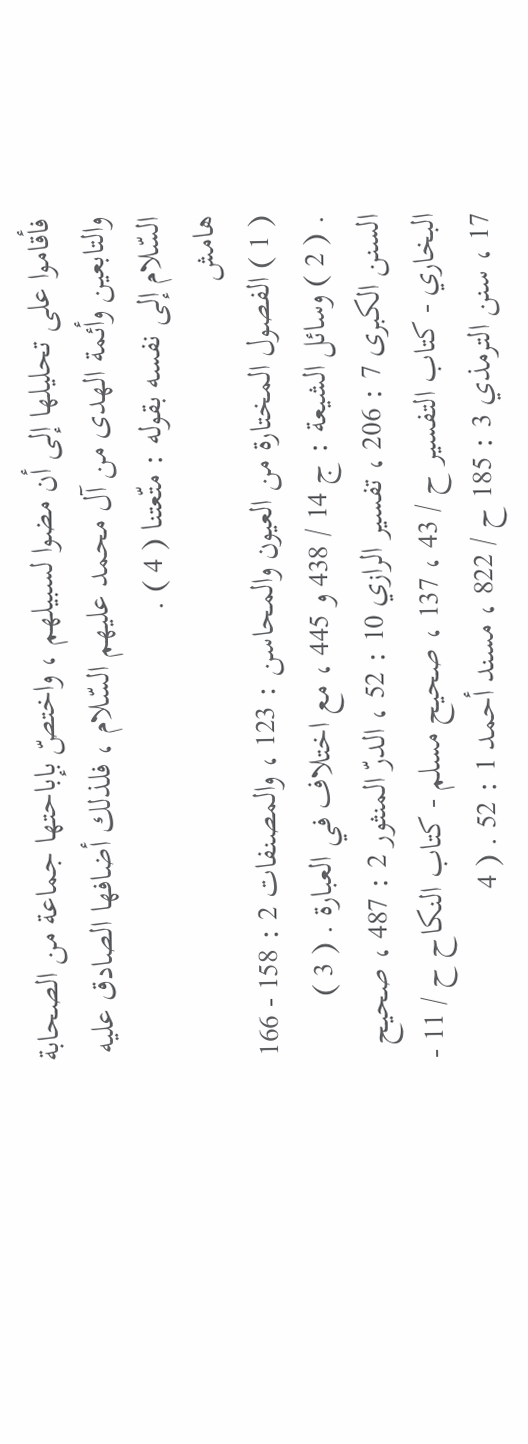فأقاموا على تحليلها إلى أن مضوا لسبيلهم ، واختصّ بإباحتها جماعة من الصحابة والتابعين وأئمة الهدى من آل محمد عليهم السّلام ، فلذلك أضافها الصادق عليه السّلام إلى نفسه بقوله : متّعتنا ( 4 ) .
هامش
( 1 ) الفصول المختارة من العيون والمحاسن : 123 ، والمصنفات 2 : 158 - 166 . ( 2 ) وسائل الشيعة : ج 14 / 438 و 445 ، مع اختلاف في العبارة . ( 3 ) السنن الكبرى 7 : 206 ، تفسير الرازي 10 : 52 ، الدرّ المنثور 2 : 487 ، صحيح البخاري - كتاب التفسير ح / 43 ، 137 ، صحيح مسلم - كتاب النكاح ح / 11 - 17 ، سنن الترمذي 3 : 185 ح / 822 ، مسند أحمد 1 : 52 . ( 4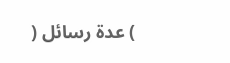) عدة رسائل (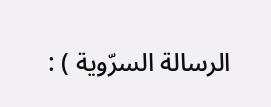الرسالة السرّوية ) :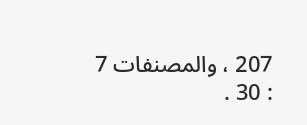207 ، والمصنفات 7 : 30 .